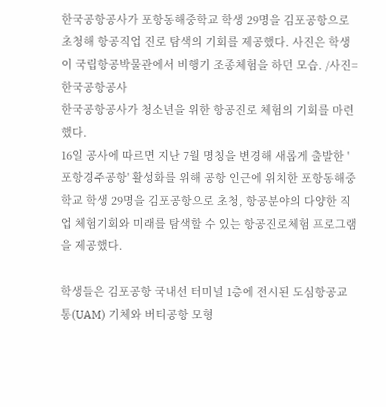한국공항공사가 포항동해중학교 학생 29명을 김포공항으로 초청해 항공직업 진로 탐색의 기회를 제공했다. 사진은 학생이 국립항공박물관에서 비행기 조종체험을 하던 모습. /사진=한국공항공사
한국공항공사가 청소년을 위한 항공진로 체험의 기회를 마련했다.
16일 공사에 따르면 지난 7월 명칭을 변경해 새롭게 출발한 '포항경주공항' 활성화를 위해 공항 인근에 위치한 포항동해중학교 학생 29명을 김포공항으로 초청, 항공분야의 다양한 직업 체험기회와 미래를 탐색할 수 있는 항공진로체험 프로그램을 제공했다.

학생들은 김포공항 국내선 터미널 1층에 전시된 도심항공교통(UAM) 기체와 버티공항 모형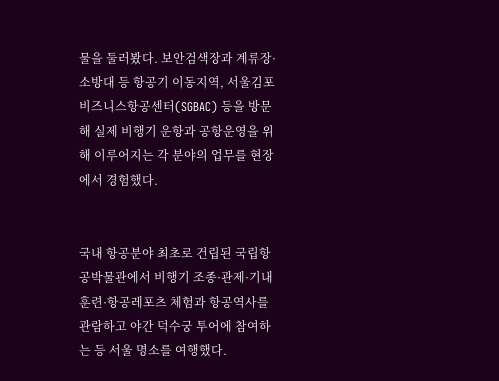물을 둘러봤다. 보안검색장과 계류장·소방대 등 항공기 이동지역, 서울김포비즈니스항공센터(SGBAC) 등을 방문해 실제 비행기 운항과 공항운영을 위해 이루어지는 각 분야의 업무를 현장에서 경험했다.


국내 항공분야 최초로 건립된 국립항공박물관에서 비행기 조종·관제·기내훈련·항공레포츠 체험과 항공역사를 관람하고 야간 덕수궁 투어에 참여하는 등 서울 명소를 여행했다.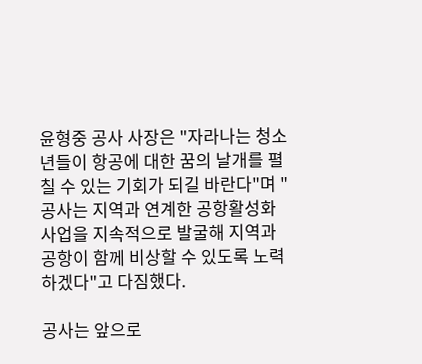윤형중 공사 사장은 "자라나는 청소년들이 항공에 대한 꿈의 날개를 펼칠 수 있는 기회가 되길 바란다"며 "공사는 지역과 연계한 공항활성화 사업을 지속적으로 발굴해 지역과 공항이 함께 비상할 수 있도록 노력하겠다"고 다짐했다.

공사는 앞으로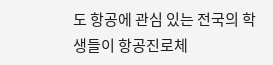도 항공에 관심 있는 전국의 학생들이 항공진로체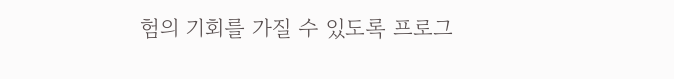험의 기회를 가질 수 있도록 프로그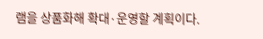램을 상품화해 확대·운영할 계획이다.